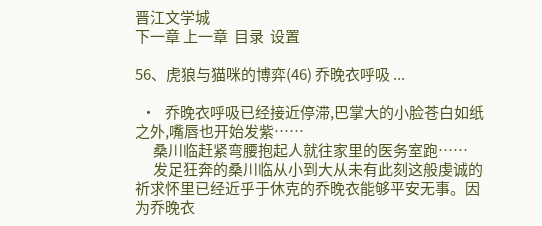晋江文学城
下一章 上一章  目录  设置

56、虎狼与猫咪的博弈(46) 乔晚衣呼吸 ...

  •   乔晚衣呼吸已经接近停滞,巴掌大的小脸苍白如纸之外,嘴唇也开始发紫……
      桑川临赶紧弯腰抱起人就往家里的医务室跑……
      发足狂奔的桑川临从小到大从未有此刻这般虔诚的祈求怀里已经近乎于休克的乔晚衣能够平安无事。因为乔晚衣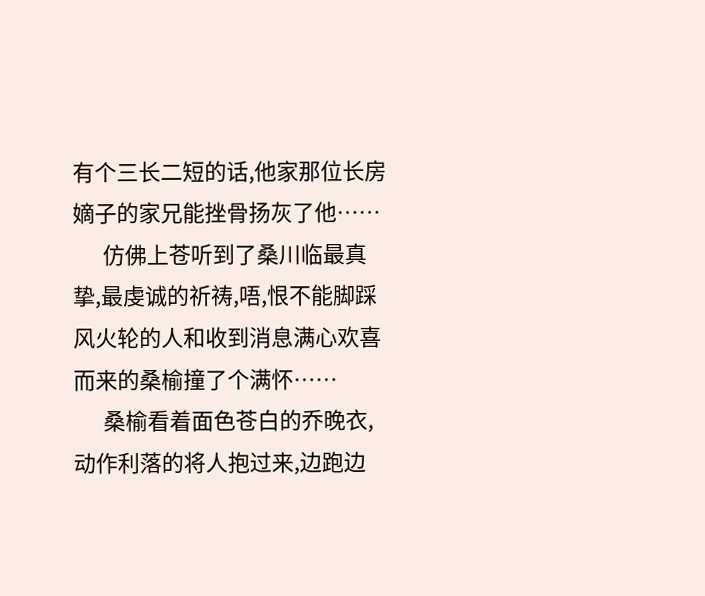有个三长二短的话,他家那位长房嫡子的家兄能挫骨扬灰了他……
      仿佛上苍听到了桑川临最真挚,最虔诚的祈祷,唔,恨不能脚踩风火轮的人和收到消息满心欢喜而来的桑榆撞了个满怀……
      桑榆看着面色苍白的乔晚衣,动作利落的将人抱过来,边跑边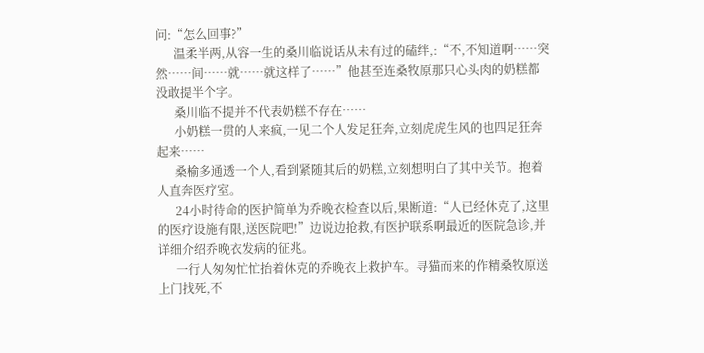问:“怎么回事?”
      温柔半两,从容一生的桑川临说话从未有过的磕绊,:“不,不知道啊……突然……间……就……就这样了……”他甚至连桑牧原那只心头肉的奶糕都没敢提半个字。
      桑川临不提并不代表奶糕不存在……
      小奶糕一贯的人来疯,一见二个人发足狂奔,立刻虎虎生风的也四足狂奔起来……
      桑榆多通透一个人,看到紧随其后的奶糕,立刻想明白了其中关节。抱着人直奔医疗室。
      24小时待命的医护简单为乔晚衣检查以后,果断道:“人已经休克了,这里的医疗设施有限,送医院吧!”边说边抢救,有医护联系啊最近的医院急诊,并详细介绍乔晚衣发病的征兆。
      一行人匆匆忙忙抬着休克的乔晚衣上救护车。寻猫而来的作精桑牧原送上门找死,不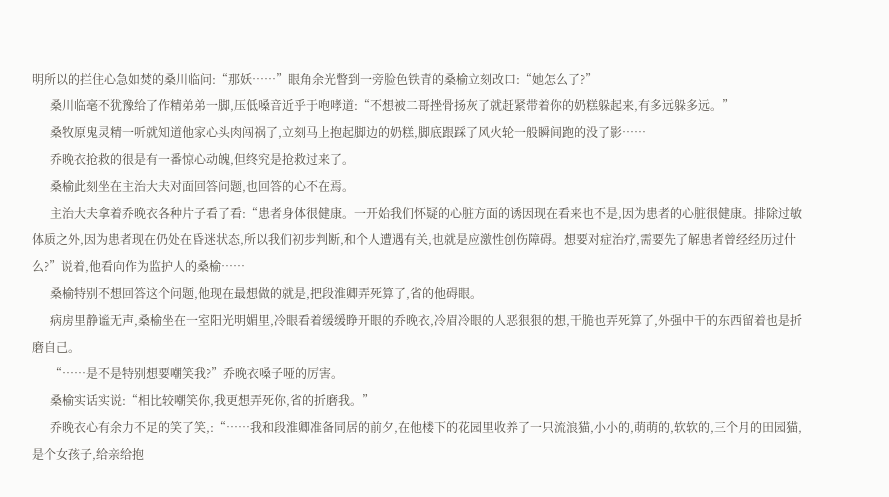明所以的拦住心急如焚的桑川临问:“那妖……”眼角余光瞥到一旁脸色铁青的桑榆立刻改口:“她怎么了?”
      桑川临毫不犹豫给了作精弟弟一脚,压低嗓音近乎于咆哮道:“不想被二哥挫骨扬灰了就赶紧带着你的奶糕躲起来,有多远躲多远。”
      桑牧原鬼灵精一听就知道他家心头肉闯祸了,立刻马上抱起脚边的奶糕,脚底跟踩了风火轮一般瞬间跑的没了影……
      乔晚衣抢救的很是有一番惊心动魄,但终究是抢救过来了。
      桑榆此刻坐在主治大夫对面回答问题,也回答的心不在焉。
      主治大夫拿着乔晚衣各种片子看了看:“患者身体很健康。一开始我们怀疑的心脏方面的诱因现在看来也不是,因为患者的心脏很健康。排除过敏体质之外,因为患者现在仍处在昏迷状态,所以我们初步判断,和个人遭遇有关,也就是应激性创伤障碍。想要对症治疗,需要先了解患者曾经经历过什么?”说着,他看向作为监护人的桑榆……
      桑榆特别不想回答这个问题,他现在最想做的就是,把段淮卿弄死算了,省的他碍眼。
      病房里静谧无声,桑榆坐在一室阳光明媚里,冷眼看着缓缓睁开眼的乔晚衣,冷眉冷眼的人恶狠狠的想,干脆也弄死算了,外强中干的东西留着也是折磨自己。
      “……是不是特别想要嘲笑我?”乔晚衣嗓子哑的厉害。
      桑榆实话实说:“相比较嘲笑你,我更想弄死你,省的折磨我。”
      乔晚衣心有余力不足的笑了笑,:“……我和段淮卿准备同居的前夕,在他楼下的花园里收养了一只流浪猫,小小的,萌萌的,软软的,三个月的田园猫,是个女孩子,给亲给抱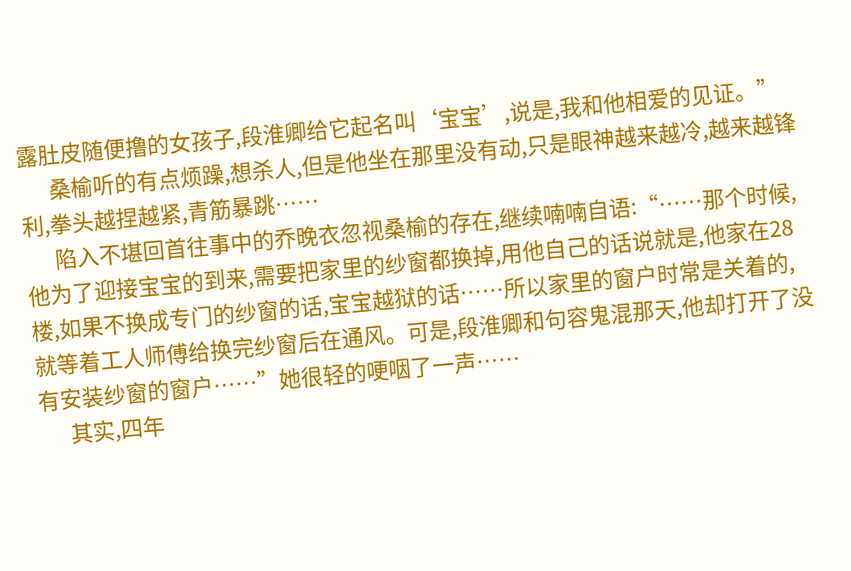露肚皮随便撸的女孩子,段淮卿给它起名叫‘宝宝’,说是,我和他相爱的见证。”
      桑榆听的有点烦躁,想杀人,但是他坐在那里没有动,只是眼神越来越冷,越来越锋利,拳头越捏越紧,青筋暴跳……
      陷入不堪回首往事中的乔晚衣忽视桑榆的存在,继续喃喃自语:“……那个时候,他为了迎接宝宝的到来,需要把家里的纱窗都换掉,用他自己的话说就是,他家在28楼,如果不换成专门的纱窗的话,宝宝越狱的话……所以家里的窗户时常是关着的,就等着工人师傅给换完纱窗后在通风。可是,段淮卿和句容鬼混那天,他却打开了没有安装纱窗的窗户……”她很轻的哽咽了一声……
      其实,四年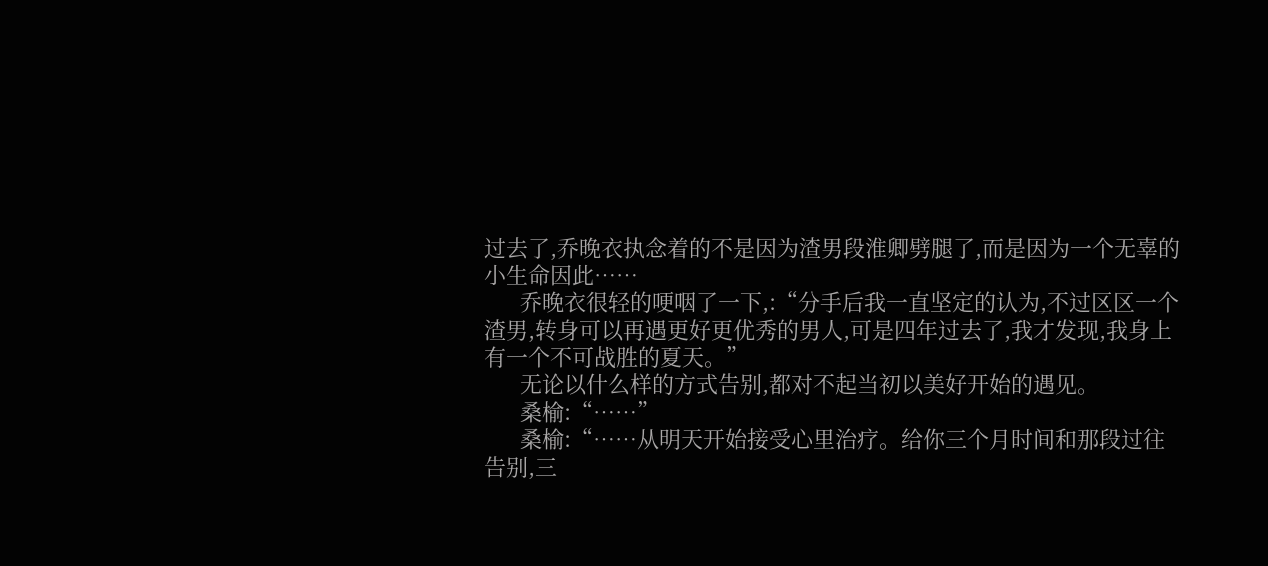过去了,乔晚衣执念着的不是因为渣男段淮卿劈腿了,而是因为一个无辜的小生命因此……
      乔晚衣很轻的哽咽了一下,:“分手后我一直坚定的认为,不过区区一个渣男,转身可以再遇更好更优秀的男人,可是四年过去了,我才发现,我身上有一个不可战胜的夏天。”
      无论以什么样的方式告别,都对不起当初以美好开始的遇见。
      桑榆:“……”
      桑榆:“……从明天开始接受心里治疗。给你三个月时间和那段过往告别,三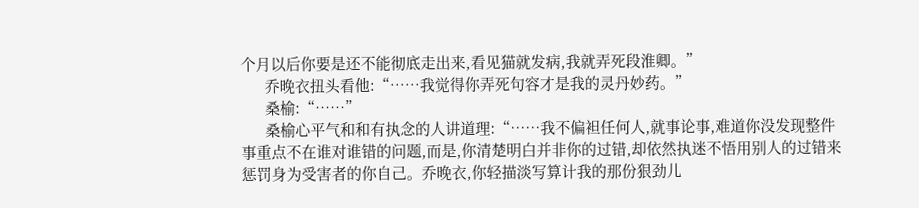个月以后你要是还不能彻底走出来,看见猫就发病,我就弄死段淮卿。”
      乔晚衣扭头看他:“……我觉得你弄死句容才是我的灵丹妙药。”
      桑榆:“……”
      桑榆心平气和和有执念的人讲道理:“……我不偏袒任何人,就事论事,难道你没发现整件事重点不在谁对谁错的问题,而是,你清楚明白并非你的过错,却依然执迷不悟用别人的过错来惩罚身为受害者的你自己。乔晚衣,你轻描淡写算计我的那份狠劲儿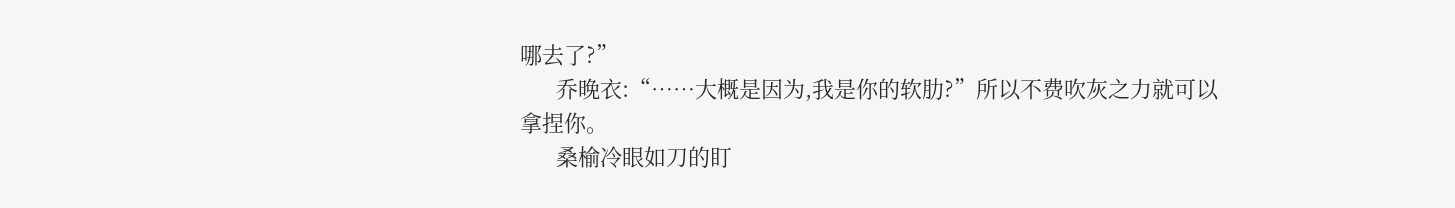哪去了?”
      乔晚衣:“……大概是因为,我是你的软肋?”所以不费吹灰之力就可以拿捏你。
      桑榆冷眼如刀的盯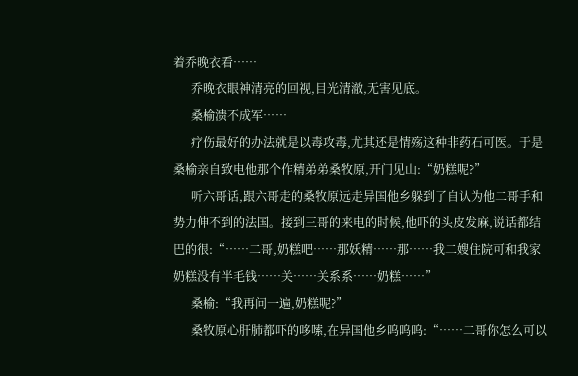着乔晚衣看……
      乔晚衣眼神清亮的回视,目光清澈,无害见底。
      桑榆溃不成军……
      疗伤最好的办法就是以毒攻毒,尤其还是情殇这种非药石可医。于是桑榆亲自致电他那个作精弟弟桑牧原,开门见山:“奶糕呢?”
      听六哥话,跟六哥走的桑牧原远走异国他乡躲到了自认为他二哥手和势力伸不到的法国。接到三哥的来电的时候,他吓的头皮发麻,说话都结巴的很:“……二哥,奶糕吧……那妖精……那……我二嫂住院可和我家奶糕没有半毛钱……关……关系系……奶糕……”
      桑榆:“我再问一遍,奶糕呢?”
      桑牧原心肝肺都吓的哆嗦,在异国他乡呜呜呜:“……二哥你怎么可以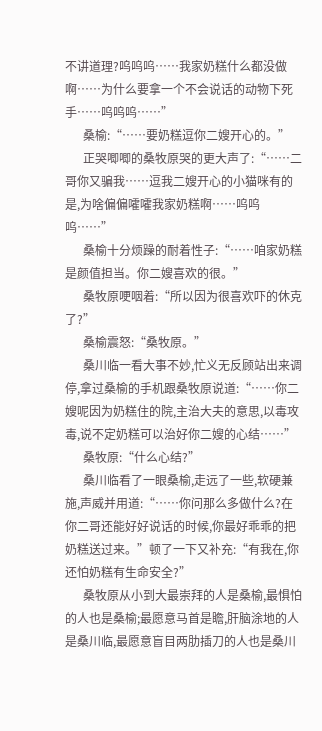不讲道理?呜呜呜……我家奶糕什么都没做啊……为什么要拿一个不会说话的动物下死手……呜呜呜……”
      桑榆:“……要奶糕逗你二嫂开心的。”
      正哭唧唧的桑牧原哭的更大声了:“……二哥你又骗我……逗我二嫂开心的小猫咪有的是,为啥偏偏嚯嚯我家奶糕啊……呜呜呜……”
      桑榆十分烦躁的耐着性子:“……咱家奶糕是颜值担当。你二嫂喜欢的很。”
      桑牧原哽咽着:“所以因为很喜欢吓的休克了?”
      桑榆震怒:“桑牧原。”
      桑川临一看大事不妙,忙义无反顾站出来调停,拿过桑榆的手机跟桑牧原说道:“……你二嫂呢因为奶糕住的院,主治大夫的意思,以毒攻毒,说不定奶糕可以治好你二嫂的心结……”
      桑牧原:“什么心结?”
      桑川临看了一眼桑榆,走远了一些,软硬兼施,声威并用道:“……你问那么多做什么?在你二哥还能好好说话的时候,你最好乖乖的把奶糕送过来。”顿了一下又补充:“有我在,你还怕奶糕有生命安全?”
      桑牧原从小到大最崇拜的人是桑榆,最惧怕的人也是桑榆;最愿意马首是瞻,肝脑涂地的人是桑川临,最愿意盲目两肋插刀的人也是桑川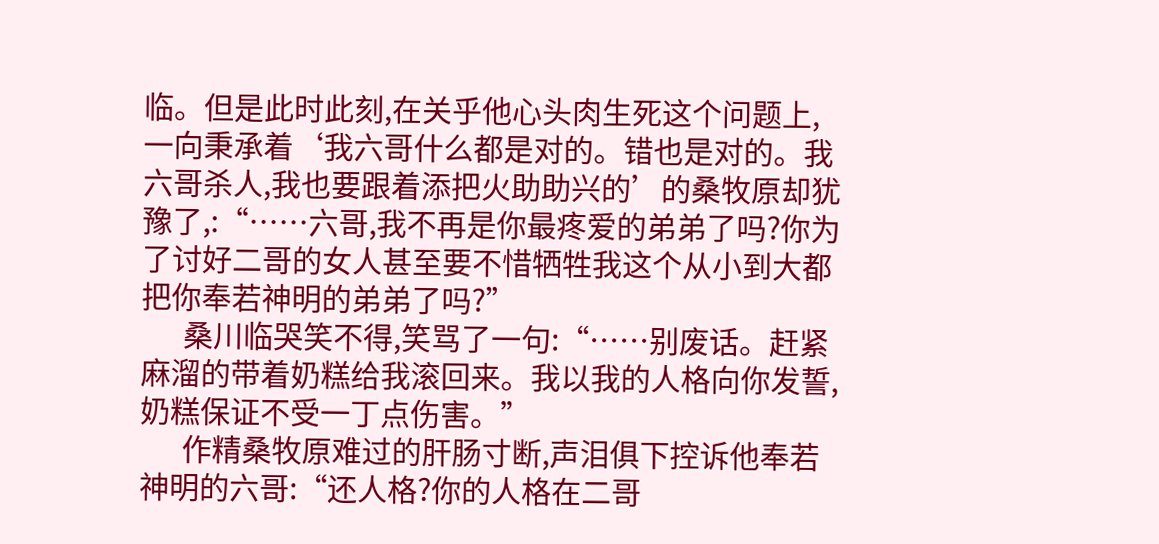临。但是此时此刻,在关乎他心头肉生死这个问题上,一向秉承着‘我六哥什么都是对的。错也是对的。我六哥杀人,我也要跟着添把火助助兴的’的桑牧原却犹豫了,:“……六哥,我不再是你最疼爱的弟弟了吗?你为了讨好二哥的女人甚至要不惜牺牲我这个从小到大都把你奉若神明的弟弟了吗?”
      桑川临哭笑不得,笑骂了一句:“……别废话。赶紧麻溜的带着奶糕给我滚回来。我以我的人格向你发誓,奶糕保证不受一丁点伤害。”
      作精桑牧原难过的肝肠寸断,声泪俱下控诉他奉若神明的六哥:“还人格?你的人格在二哥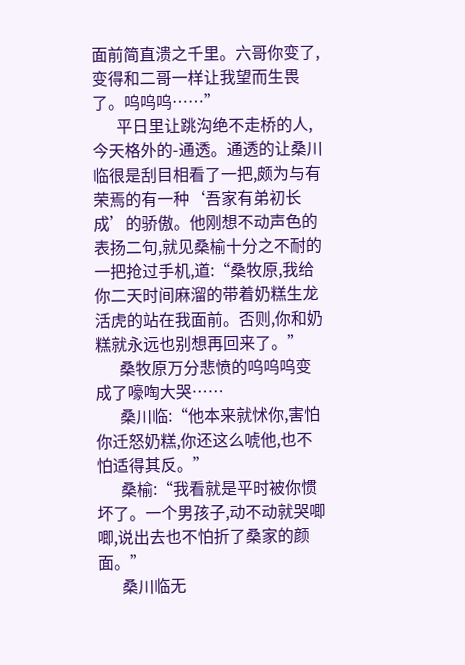面前简直溃之千里。六哥你变了,变得和二哥一样让我望而生畏了。呜呜呜……”
      平日里让跳沟绝不走桥的人,今天格外的-通透。通透的让桑川临很是刮目相看了一把,颇为与有荣焉的有一种‘吾家有弟初长成’的骄傲。他刚想不动声色的表扬二句,就见桑榆十分之不耐的一把抢过手机,道:“桑牧原,我给你二天时间麻溜的带着奶糕生龙活虎的站在我面前。否则,你和奶糕就永远也别想再回来了。”
      桑牧原万分悲愤的呜呜呜变成了嚎啕大哭……
      桑川临:“他本来就怵你,害怕你迁怒奶糕,你还这么唬他,也不怕适得其反。”
      桑榆:“我看就是平时被你惯坏了。一个男孩子,动不动就哭唧唧,说出去也不怕折了桑家的颜面。”
      桑川临无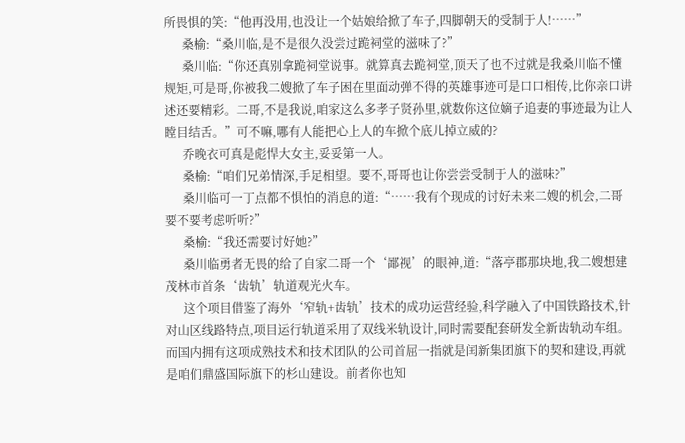所畏惧的笑:“他再没用,也没让一个姑娘给掀了车子,四脚朝天的受制于人!……”
      桑榆:“桑川临,是不是很久没尝过跪祠堂的滋味了?”
      桑川临:“你还真别拿跪祠堂说事。就算真去跪祠堂,顶天了也不过就是我桑川临不懂规矩,可是哥,你被我二嫂掀了车子困在里面动弹不得的英雄事迹可是口口相传,比你亲口讲述还要精彩。二哥,不是我说,咱家这么多孝子贤孙里,就数你这位嫡子追妻的事迹最为让人瞠目结舌。”可不嘛,哪有人能把心上人的车掀个底儿掉立威的?
      乔晚衣可真是彪悍大女主,妥妥第一人。
      桑榆:“咱们兄弟情深,手足相望。要不,哥哥也让你尝尝受制于人的滋味?”
      桑川临可一丁点都不惧怕的消息的道:“……我有个现成的讨好未来二嫂的机会,二哥要不要考虑听听?”
      桑榆:“我还需要讨好她?”
      桑川临勇者无畏的给了自家二哥一个‘鄙视’的眼神,道:“落亭郡那块地,我二嫂想建茂林市首条‘齿轨’轨道观光火车。
      这个项目借鉴了海外‘窄轨+齿轨’技术的成功运营经验,科学融入了中国铁路技术,针对山区线路特点,项目运行轨道采用了双线米轨设计,同时需要配套研发全新齿轨动车组。而国内拥有这项成熟技术和技术团队的公司首屈一指就是闰新集团旗下的契和建设,再就是咱们鼎盛国际旗下的杉山建设。前者你也知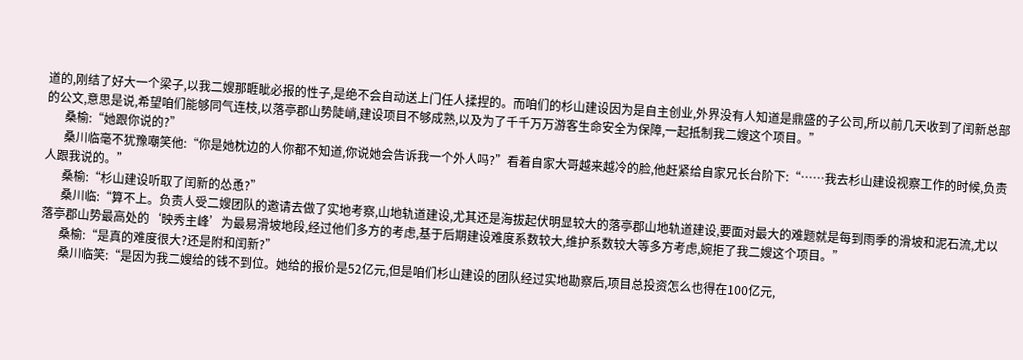道的,刚结了好大一个梁子,以我二嫂那睚眦必报的性子,是绝不会自动送上门任人揉捏的。而咱们的杉山建设因为是自主创业,外界没有人知道是鼎盛的子公司,所以前几天收到了闰新总部的公文,意思是说,希望咱们能够同气连枝,以落亭郡山势陡峭,建设项目不够成熟,以及为了千千万万游客生命安全为保障,一起抵制我二嫂这个项目。”
      桑榆:“她跟你说的?”
      桑川临毫不犹豫嘲笑他:“你是她枕边的人你都不知道,你说她会告诉我一个外人吗?”看着自家大哥越来越冷的脸,他赶紧给自家兄长台阶下:“……我去杉山建设视察工作的时候,负责人跟我说的。”
      桑榆:“杉山建设听取了闰新的怂恿?”
      桑川临:“算不上。负责人受二嫂团队的邀请去做了实地考察,山地轨道建设,尤其还是海拔起伏明显较大的落亭郡山地轨道建设,要面对最大的难题就是每到雨季的滑坡和泥石流,尤以落亭郡山势最高处的‘映秀主峰’为最易滑坡地段,经过他们多方的考虑,基于后期建设难度系数较大,维护系数较大等多方考虑,婉拒了我二嫂这个项目。”
      桑榆:“是真的难度很大?还是附和闰新?”
      桑川临笑:“是因为我二嫂给的钱不到位。她给的报价是52亿元,但是咱们杉山建设的团队经过实地勘察后,项目总投资怎么也得在100亿元,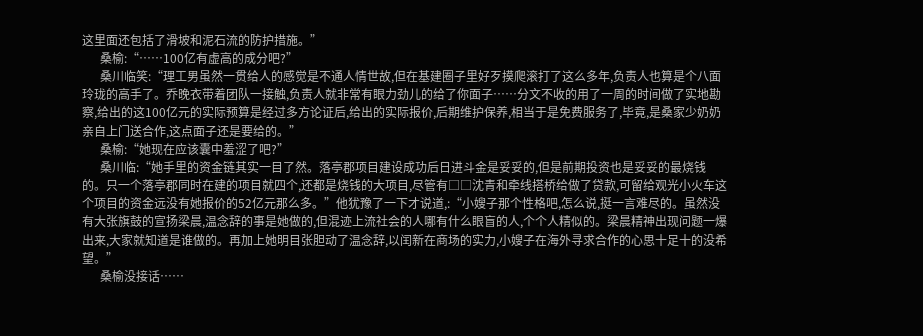这里面还包括了滑坡和泥石流的防护措施。”
      桑榆:“……100亿有虚高的成分吧?”
      桑川临笑:“理工男虽然一贯给人的感觉是不通人情世故,但在基建圈子里好歹摸爬滚打了这么多年,负责人也算是个八面玲珑的高手了。乔晚衣带着团队一接触,负责人就非常有眼力劲儿的给了你面子……分文不收的用了一周的时间做了实地勘察,给出的这100亿元的实际预算是经过多方论证后,给出的实际报价,后期维护保养,相当于是免费服务了,毕竟,是桑家少奶奶亲自上门送合作,这点面子还是要给的。”
      桑榆:“她现在应该囊中羞涩了吧?”
      桑川临:“她手里的资金链其实一目了然。落亭郡项目建设成功后日进斗金是妥妥的,但是前期投资也是妥妥的最烧钱的。只一个落亭郡同时在建的项目就四个,还都是烧钱的大项目,尽管有□□沈青和牵线搭桥给做了贷款,可留给观光小火车这个项目的资金远没有她报价的52亿元那么多。”他犹豫了一下才说道,:“小嫂子那个性格吧,怎么说,挺一言难尽的。虽然没有大张旗鼓的宣扬梁晨,温念辞的事是她做的,但混迹上流社会的人哪有什么眼盲的人,个个人精似的。梁晨精神出现问题一爆出来,大家就知道是谁做的。再加上她明目张胆动了温念辞,以闰新在商场的实力,小嫂子在海外寻求合作的心思十足十的没希望。”
      桑榆没接话……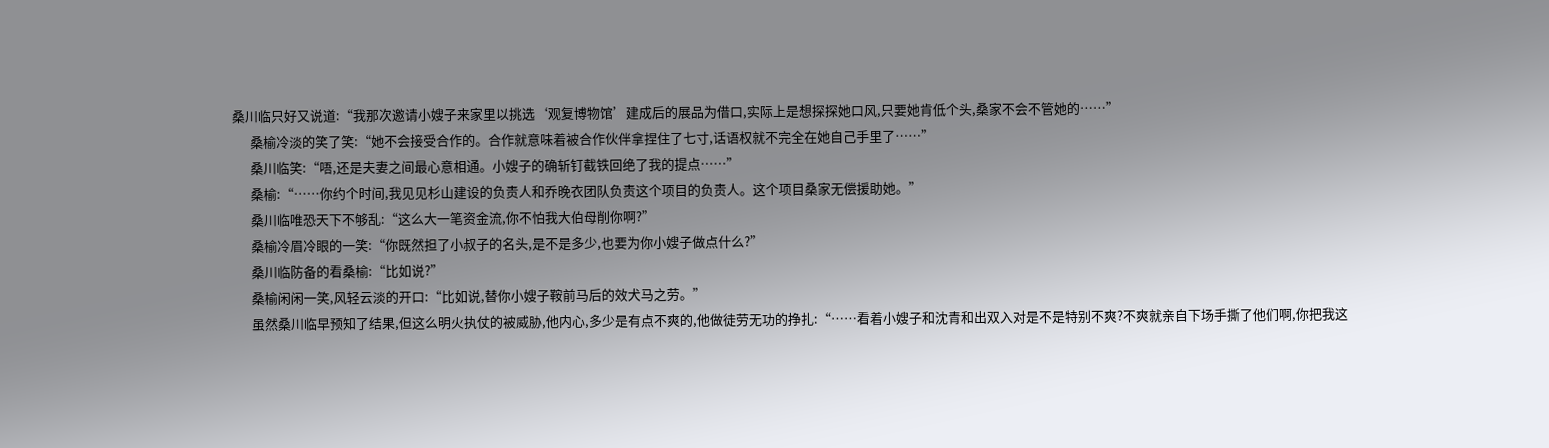桑川临只好又说道:“我那次邀请小嫂子来家里以挑选‘观复博物馆’建成后的展品为借口,实际上是想探探她口风,只要她肯低个头,桑家不会不管她的……”
      桑榆冷淡的笑了笑:“她不会接受合作的。合作就意味着被合作伙伴拿捏住了七寸,话语权就不完全在她自己手里了……”
      桑川临笑:“唔,还是夫妻之间最心意相通。小嫂子的确斩钉截铁回绝了我的提点……”
      桑榆:“……你约个时间,我见见杉山建设的负责人和乔晚衣团队负责这个项目的负责人。这个项目桑家无偿援助她。”
      桑川临唯恐天下不够乱:“这么大一笔资金流,你不怕我大伯母削你啊?”
      桑榆冷眉冷眼的一笑:“你既然担了小叔子的名头,是不是多少,也要为你小嫂子做点什么?”
      桑川临防备的看桑榆:“比如说?”
      桑榆闲闲一笑,风轻云淡的开口:“比如说,替你小嫂子鞍前马后的效犬马之劳。”
      虽然桑川临早预知了结果,但这么明火执仗的被威胁,他内心,多少是有点不爽的,他做徒劳无功的挣扎:“……看着小嫂子和沈青和出双入对是不是特别不爽?不爽就亲自下场手撕了他们啊,你把我这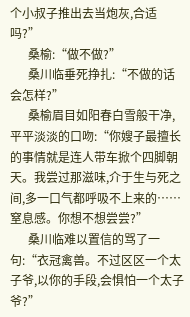个小叔子推出去当炮灰,合适吗?”
      桑榆:“做不做?”
      桑川临垂死挣扎:“不做的话会怎样?”
      桑榆眉目如阳春白雪般干净,平平淡淡的口吻:“你嫂子最擅长的事情就是连人带车掀个四脚朝天。我尝过那滋味,介于生与死之间,多一口气都呼吸不上来的……窒息感。你想不想尝尝?”
      桑川临难以置信的骂了一句:“衣冠禽兽。不过区区一个太子爷,以你的手段,会惧怕一个太子爷?”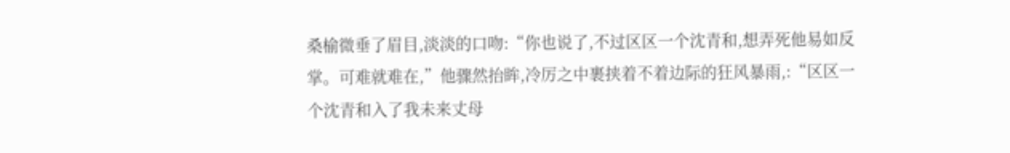桑榆微垂了眉目,淡淡的口吻:“你也说了,不过区区一个沈青和,想弄死他易如反掌。可难就难在,”他骤然抬眸,冷厉之中裹挟着不着边际的狂风暴雨,:“区区一个沈青和入了我未来丈母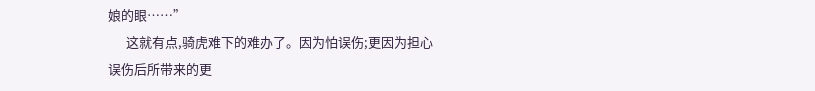娘的眼……”
      这就有点,骑虎难下的难办了。因为怕误伤;更因为担心误伤后所带来的更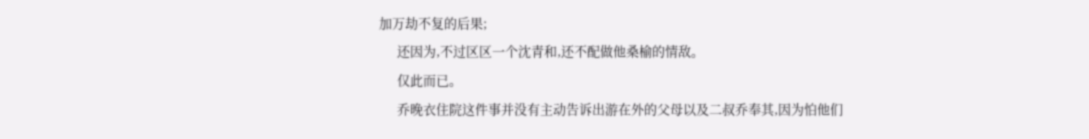加万劫不复的后果;
      还因为,不过区区一个沈青和,还不配做他桑榆的情敌。
      仅此而已。
      乔晚衣住院这件事并没有主动告诉出游在外的父母以及二叔乔奉其,因为怕他们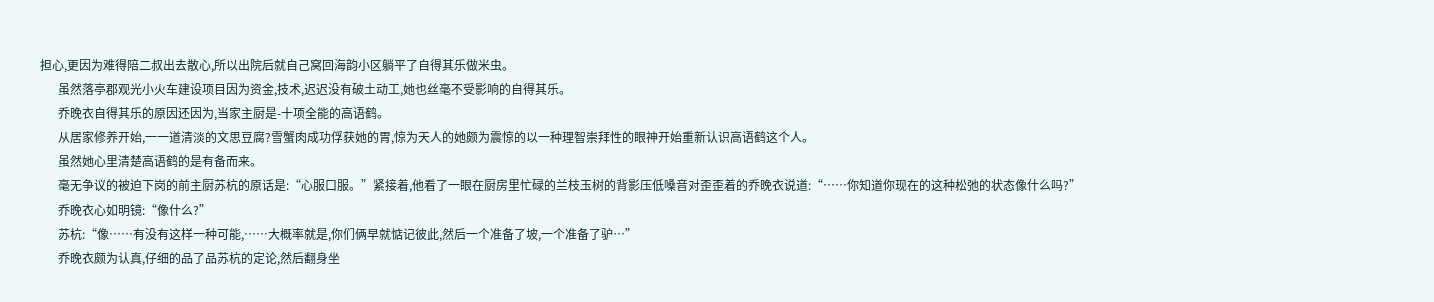担心,更因为难得陪二叔出去散心,所以出院后就自己窝回海韵小区躺平了自得其乐做米虫。
      虽然落亭郡观光小火车建设项目因为资金,技术,迟迟没有破土动工,她也丝毫不受影响的自得其乐。
      乔晚衣自得其乐的原因还因为,当家主厨是-十项全能的高语鹤。
      从居家修养开始,一一道清淡的文思豆腐?雪蟹肉成功俘获她的胃,惊为天人的她颇为震惊的以一种理智崇拜性的眼神开始重新认识高语鹤这个人。
      虽然她心里清楚高语鹤的是有备而来。
      毫无争议的被迫下岗的前主厨苏杭的原话是:“心服口服。”紧接着,他看了一眼在厨房里忙碌的兰枝玉树的背影压低嗓音对歪歪着的乔晚衣说道:“……你知道你现在的这种松弛的状态像什么吗?”
      乔晚衣心如明镜:“像什么?”
      苏杭:“像……有没有这样一种可能,……大概率就是,你们俩早就惦记彼此,然后一个准备了坡,一个准备了驴…”
      乔晚衣颇为认真,仔细的品了品苏杭的定论,然后翻身坐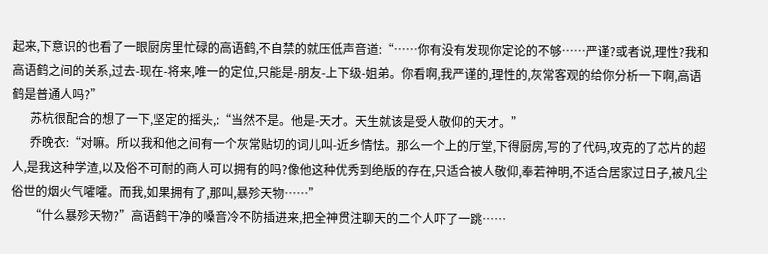起来,下意识的也看了一眼厨房里忙碌的高语鹤,不自禁的就压低声音道:“……你有没有发现你定论的不够……严谨?或者说,理性?我和高语鹤之间的关系,过去-现在-将来,唯一的定位,只能是-朋友-上下级-姐弟。你看啊,我严谨的,理性的,灰常客观的给你分析一下啊,高语鹤是普通人吗?”
      苏杭很配合的想了一下,坚定的摇头,:“当然不是。他是-天才。天生就该是受人敬仰的天才。”
      乔晚衣:“对嘛。所以我和他之间有一个灰常贴切的词儿叫-近乡情怯。那么一个上的厅堂,下得厨房,写的了代码,攻克的了芯片的超人,是我这种学渣,以及俗不可耐的商人可以拥有的吗?像他这种优秀到绝版的存在,只适合被人敬仰,奉若神明,不适合居家过日子,被凡尘俗世的烟火气嚯嚯。而我,如果拥有了,那叫,暴殄天物……”
      “什么暴殄天物?”高语鹤干净的嗓音冷不防插进来,把全神贯注聊天的二个人吓了一跳……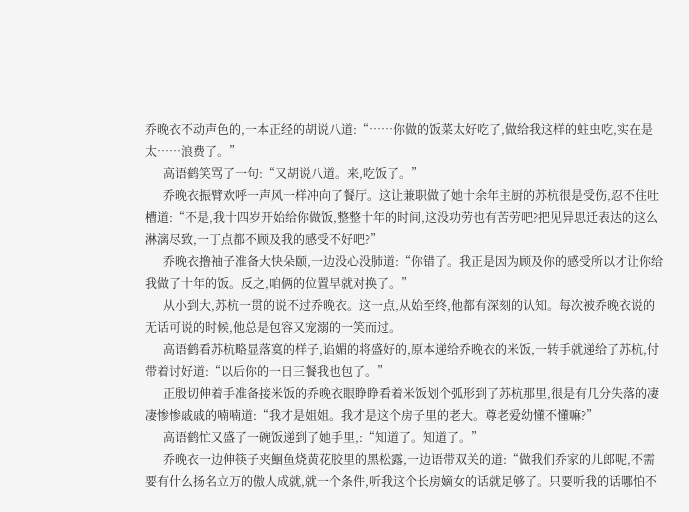乔晚衣不动声色的,一本正经的胡说八道:“……你做的饭菜太好吃了,做给我这样的蛀虫吃,实在是太……浪费了。”
      高语鹤笑骂了一句:“又胡说八道。来,吃饭了。”
      乔晚衣振臂欢呼一声风一样冲向了餐厅。这让兼职做了她十余年主厨的苏杭很是受伤,忍不住吐槽道:“不是,我十四岁开始给你做饭,整整十年的时间,这没功劳也有苦劳吧?把见异思迁表达的这么淋漓尽致,一丁点都不顾及我的感受不好吧?”
      乔晚衣撸袖子准备大快朵颐,一边没心没肺道:“你错了。我正是因为顾及你的感受所以才让你给我做了十年的饭。反之,咱俩的位置早就对换了。”
      从小到大,苏杭一贯的说不过乔晚衣。这一点,从始至终,他都有深刻的认知。每次被乔晚衣说的无话可说的时候,他总是包容又宠溺的一笑而过。
      高语鹤看苏杭略显落寞的样子,谄媚的将盛好的,原本递给乔晚衣的米饭,一转手就递给了苏杭,付带着讨好道:“以后你的一日三餐我也包了。”
      正殷切伸着手准备接米饭的乔晚衣眼睁睁看着米饭划个弧形到了苏杭那里,很是有几分失落的凄凄惨惨戚戚的喃喃道:“我才是姐姐。我才是这个房子里的老大。尊老爱幼懂不懂嘛?”
      高语鹤忙又盛了一碗饭递到了她手里,:“知道了。知道了。”
      乔晚衣一边伸筷子夹鮰鱼烧黄花胶里的黑松露,一边语带双关的道:“做我们乔家的儿郎呢,不需要有什么扬名立万的傲人成就,就一个条件,听我这个长房嫡女的话就足够了。只要听我的话哪怕不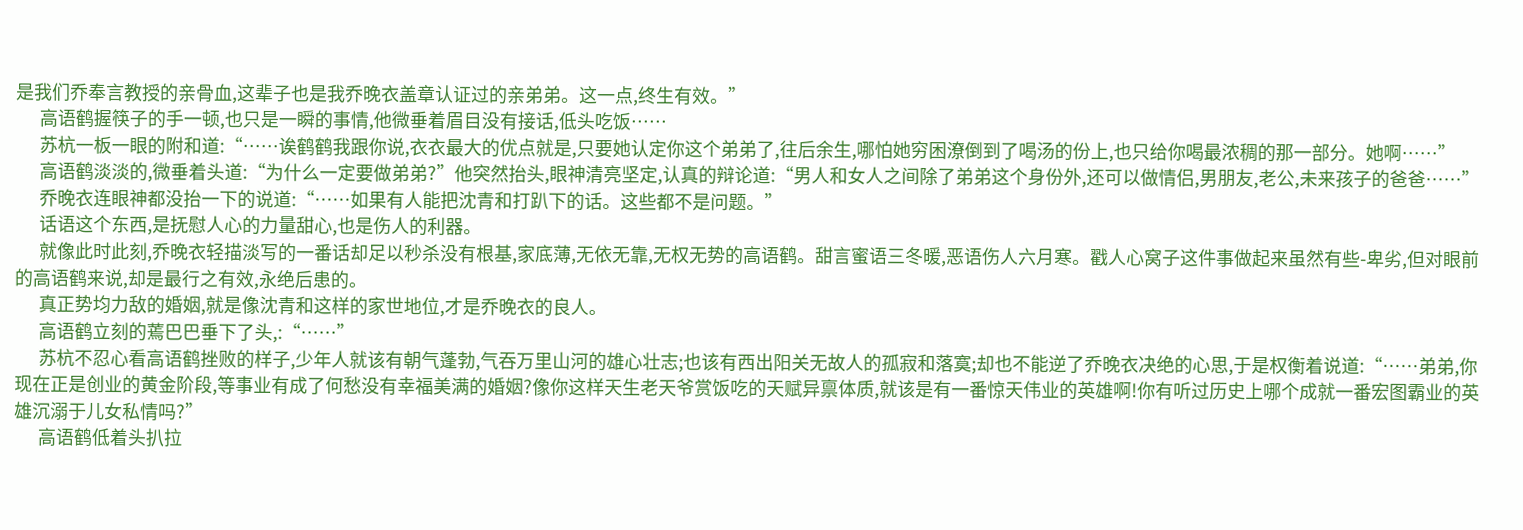是我们乔奉言教授的亲骨血,这辈子也是我乔晚衣盖章认证过的亲弟弟。这一点,终生有效。”
      高语鹤握筷子的手一顿,也只是一瞬的事情,他微垂着眉目没有接话,低头吃饭……
      苏杭一板一眼的附和道:“……诶鹤鹤我跟你说,衣衣最大的优点就是,只要她认定你这个弟弟了,往后余生,哪怕她穷困潦倒到了喝汤的份上,也只给你喝最浓稠的那一部分。她啊……”
      高语鹤淡淡的,微垂着头道:“为什么一定要做弟弟?”他突然抬头,眼神清亮坚定,认真的辩论道:“男人和女人之间除了弟弟这个身份外,还可以做情侣,男朋友,老公,未来孩子的爸爸……”
      乔晚衣连眼神都没抬一下的说道:“……如果有人能把沈青和打趴下的话。这些都不是问题。”
      话语这个东西,是抚慰人心的力量甜心,也是伤人的利器。
      就像此时此刻,乔晚衣轻描淡写的一番话却足以秒杀没有根基,家底薄,无依无靠,无权无势的高语鹤。甜言蜜语三冬暖,恶语伤人六月寒。戳人心窝子这件事做起来虽然有些-卑劣,但对眼前的高语鹤来说,却是最行之有效,永绝后患的。
      真正势均力敌的婚姻,就是像沈青和这样的家世地位,才是乔晚衣的良人。
      高语鹤立刻的蔫巴巴垂下了头,:“……”
      苏杭不忍心看高语鹤挫败的样子,少年人就该有朝气蓬勃,气吞万里山河的雄心壮志;也该有西出阳关无故人的孤寂和落寞;却也不能逆了乔晚衣决绝的心思,于是权衡着说道:“……弟弟,你现在正是创业的黄金阶段,等事业有成了何愁没有幸福美满的婚姻?像你这样天生老天爷赏饭吃的天赋异禀体质,就该是有一番惊天伟业的英雄啊!你有听过历史上哪个成就一番宏图霸业的英雄沉溺于儿女私情吗?”
      高语鹤低着头扒拉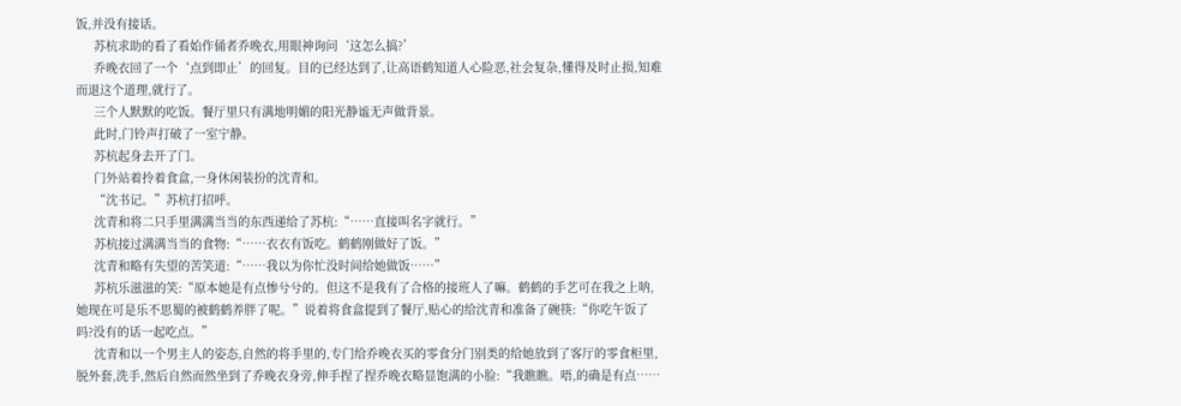饭,并没有接话。
      苏杭求助的看了看始作俑者乔晚衣,用眼神询问‘这怎么搞?’
      乔晚衣回了一个‘点到即止’的回复。目的已经达到了,让高语鹤知道人心险恶,社会复杂,懂得及时止损,知难而退这个道理,就行了。
      三个人默默的吃饭。餐厅里只有满地明媚的阳光静谧无声做背景。
      此时,门铃声打破了一室宁静。
      苏杭起身去开了门。
      门外站着拎着食盒,一身休闲装扮的沈青和。
      “沈书记。”苏杭打招呼。
      沈青和将二只手里满满当当的东西递给了苏杭:“……直接叫名字就行。”
      苏杭接过满满当当的食物:“……衣衣有饭吃。鹤鹤刚做好了饭。”
      沈青和略有失望的苦笑道:“……我以为你忙没时间给她做饭……”
      苏杭乐滋滋的笑:“原本她是有点惨兮兮的。但这不是我有了合格的接班人了嘛。鹤鹤的手艺可在我之上呐,她现在可是乐不思蜀的被鹤鹤养胖了呢。”说着将食盒提到了餐厅,贴心的给沈青和准备了碗筷:“你吃午饭了吗?没有的话一起吃点。”
      沈青和以一个男主人的姿态,自然的将手里的,专门给乔晚衣买的零食分门别类的给她放到了客厅的零食柜里,脱外套,洗手,然后自然而然坐到了乔晚衣身旁,伸手捏了捏乔晚衣略显饱满的小脸:“我瞧瞧。唔,的确是有点……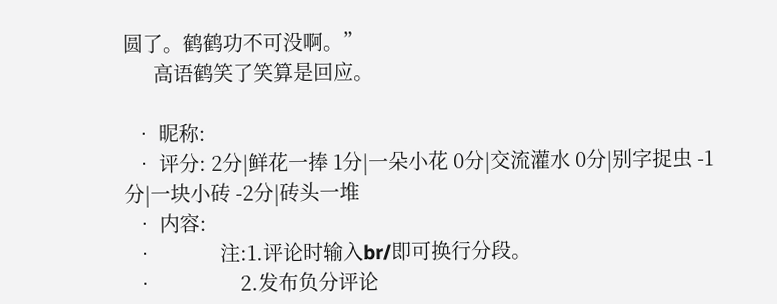圆了。鹤鹤功不可没啊。”
      高语鹤笑了笑算是回应。

  • 昵称:
  • 评分: 2分|鲜花一捧 1分|一朵小花 0分|交流灌水 0分|别字捉虫 -1分|一块小砖 -2分|砖头一堆
  • 内容:
  •             注:1.评论时输入br/即可换行分段。
  •                 2.发布负分评论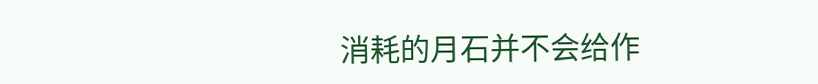消耗的月石并不会给作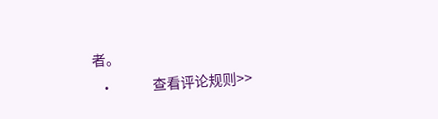者。
  •             查看评论规则>>